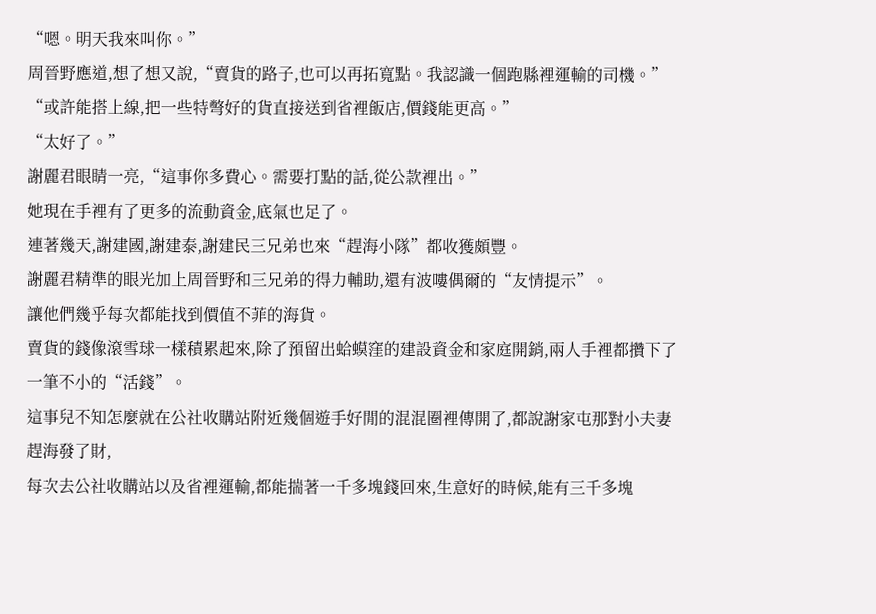“嗯。明天我來叫你。”
周晉野應道,想了想又說,“賣貨的路子,也可以再拓寬點。我認識一個跑縣裡運輸的司機。”
“或許能搭上線,把一些特彆好的貨直接送到省裡飯店,價錢能更高。”
“太好了。”
謝麗君眼睛一亮,“這事你多費心。需要打點的話,從公款裡出。”
她現在手裡有了更多的流動資金,底氣也足了。
連著幾天,謝建國,謝建泰,謝建民三兄弟也來“趕海小隊”都收獲頗豐。
謝麗君精準的眼光加上周晉野和三兄弟的得力輔助,還有波嘍偶爾的“友情提示”。
讓他們幾乎每次都能找到價值不菲的海貨。
賣貨的錢像滾雪球一樣積累起來,除了預留出蛤蟆窪的建設資金和家庭開銷,兩人手裡都攢下了一筆不小的“活錢”。
這事兒不知怎麼就在公社收購站附近幾個遊手好閒的混混圈裡傳開了,都說謝家屯那對小夫妻趕海發了財,
每次去公社收購站以及省裡運輸,都能揣著一千多塊錢回來,生意好的時候,能有三千多塊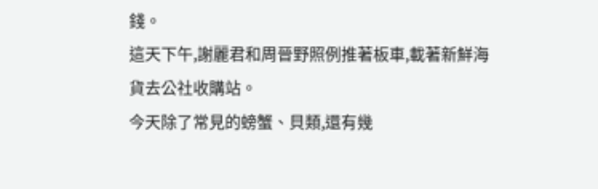錢。
這天下午,謝麗君和周晉野照例推著板車,載著新鮮海貨去公社收購站。
今天除了常見的螃蟹、貝類,還有幾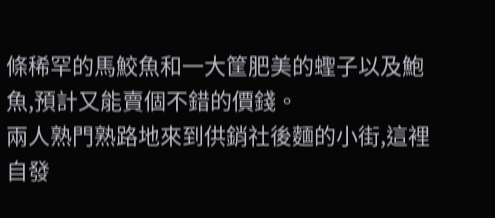條稀罕的馬鮫魚和一大筐肥美的蟶子以及鮑魚,預計又能賣個不錯的價錢。
兩人熟門熟路地來到供銷社後麵的小街,這裡自發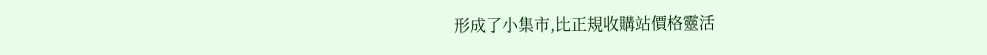形成了小集市,比正規收購站價格靈活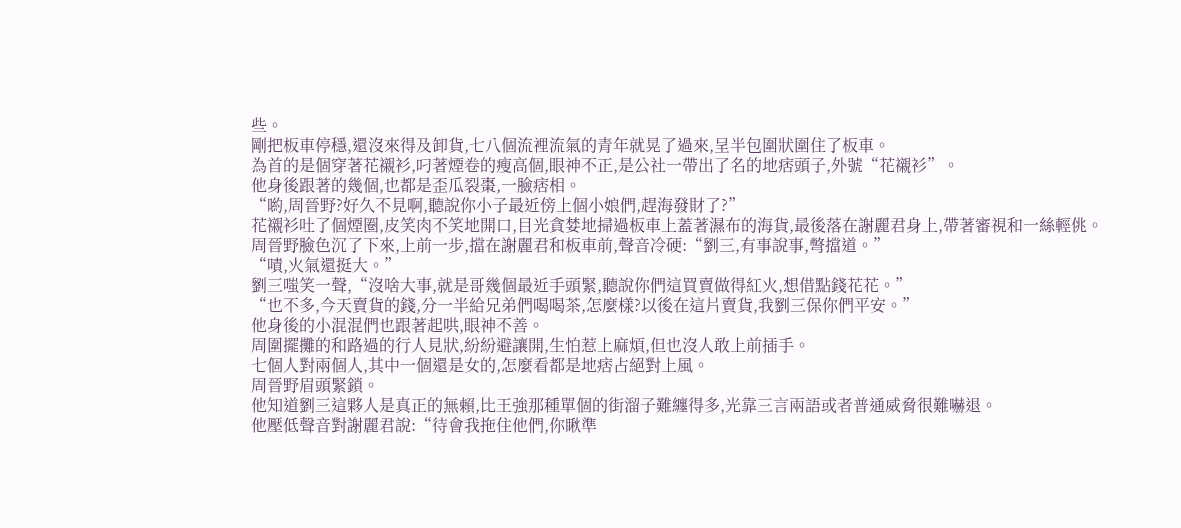些。
剛把板車停穩,還沒來得及卸貨,七八個流裡流氣的青年就晃了過來,呈半包圍狀圍住了板車。
為首的是個穿著花襯衫,叼著煙卷的瘦高個,眼神不正,是公社一帶出了名的地痞頭子,外號“花襯衫”。
他身後跟著的幾個,也都是歪瓜裂棗,一臉痞相。
“喲,周晉野?好久不見啊,聽說你小子最近傍上個小娘們,趕海發財了?”
花襯衫吐了個煙圈,皮笑肉不笑地開口,目光貪婪地掃過板車上蓋著濕布的海貨,最後落在謝麗君身上,帶著審視和一絲輕佻。
周晉野臉色沉了下來,上前一步,擋在謝麗君和板車前,聲音冷硬:“劉三,有事說事,彆擋道。”
“嘖,火氣還挺大。”
劉三嗤笑一聲,“沒啥大事,就是哥幾個最近手頭緊,聽說你們這買賣做得紅火,想借點錢花花。”
“也不多,今天賣貨的錢,分一半給兄弟們喝喝茶,怎麼樣?以後在這片賣貨,我劉三保你們平安。”
他身後的小混混們也跟著起哄,眼神不善。
周圍擺攤的和路過的行人見狀,紛紛避讓開,生怕惹上麻煩,但也沒人敢上前插手。
七個人對兩個人,其中一個還是女的,怎麼看都是地痞占絕對上風。
周晉野眉頭緊鎖。
他知道劉三這夥人是真正的無賴,比王強那種單個的街溜子難纏得多,光靠三言兩語或者普通威脅很難嚇退。
他壓低聲音對謝麗君說:“待會我拖住他們,你瞅準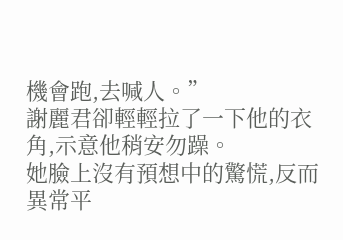機會跑,去喊人。”
謝麗君卻輕輕拉了一下他的衣角,示意他稍安勿躁。
她臉上沒有預想中的驚慌,反而異常平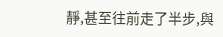靜,甚至往前走了半步,與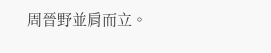周晉野並肩而立。